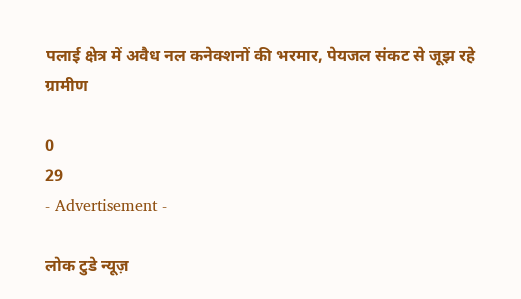पलाई क्षेत्र में अवैध नल कनेक्शनों की भरमार, पेयजल संकट से जूझ रहे ग्रामीण

0
29
- Advertisement -

लोक टुडे न्यूज़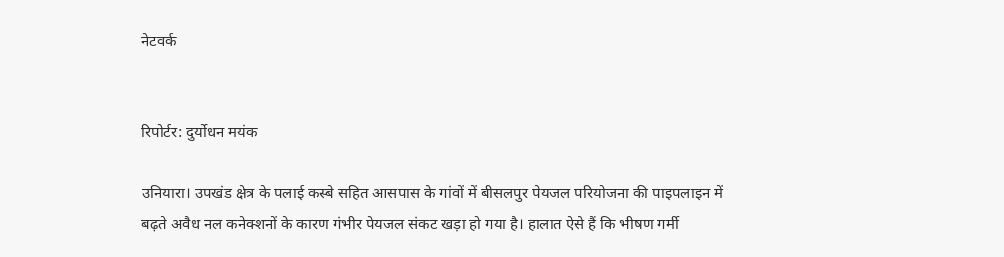नेटवर्क


रिपोर्टर: दुर्योधन मयंक

उनियारा। उपखंड क्षेत्र के पलाई कस्बे सहित आसपास के गांवों में बीसलपुर पेयजल परियोजना की पाइपलाइन में बढ़ते अवैध नल कनेक्शनों के कारण गंभीर पेयजल संकट खड़ा हो गया है। हालात ऐसे हैं कि भीषण गर्मी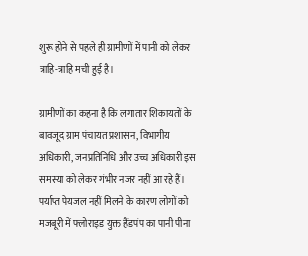शुरू होने से पहले ही ग्रामीणों में पानी को लेकर त्राहि-त्राहि मची हुई है।

ग्रामीणों का कहना है कि लगातार शिकायतों के बावजूद ग्राम पंचायत प्रशासन, विभागीय अधिकारी, जनप्रतिनिधि और उच्च अधिकारी इस समस्या को लेकर गंभीर नजर नहीं आ रहे हैं। पर्याप्त पेयजल नहीं मिलने के कारण लोगों को मजबूरी में फ्लोराइड युक्त हैंडपंप का पानी पीना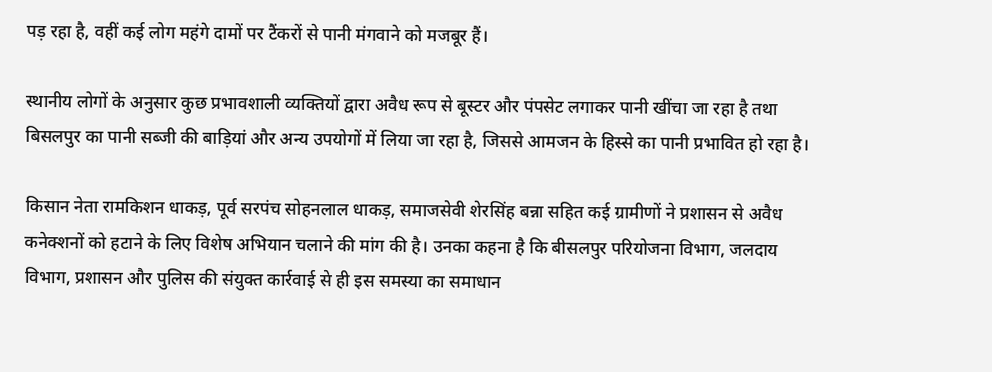पड़ रहा है, वहीं कई लोग महंगे दामों पर टैंकरों से पानी मंगवाने को मजबूर हैं।

स्थानीय लोगों के अनुसार कुछ प्रभावशाली व्यक्तियों द्वारा अवैध रूप से बूस्टर और पंपसेट लगाकर पानी खींचा जा रहा है तथा बिसलपुर का पानी सब्जी की बाड़ियां और अन्य उपयोगों में लिया जा रहा है, जिससे आमजन के हिस्से का पानी प्रभावित हो रहा है।

किसान नेता रामकिशन धाकड़, पूर्व सरपंच सोहनलाल धाकड़, समाजसेवी शेरसिंह बन्ना सहित कई ग्रामीणों ने प्रशासन से अवैध कनेक्शनों को हटाने के लिए विशेष अभियान चलाने की मांग की है। उनका कहना है कि बीसलपुर परियोजना विभाग, जलदाय विभाग, प्रशासन और पुलिस की संयुक्त कार्रवाई से ही इस समस्या का समाधान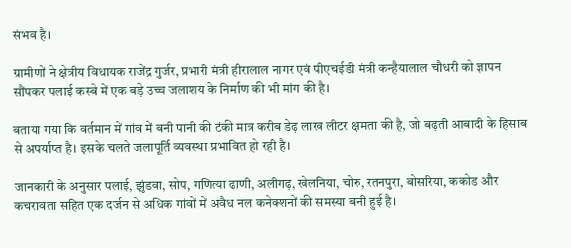संभव है।

ग्रामीणों ने क्षेत्रीय विधायक राजेंद्र गुर्जर, प्रभारी मंत्री हीरालाल नागर एवं पीएचईडी मंत्री कन्हैयालाल चौधरी को ज्ञापन सौंपकर पलाई कस्बे में एक बड़े उच्च जलाशय के निर्माण की भी मांग की है।

बताया गया कि वर्तमान में गांव में बनी पानी की टंकी मात्र करीब डेढ़ लाख लीटर क्षमता की है, जो बढ़ती आबादी के हिसाब से अपर्याप्त है। इसके चलते जलापूर्ति व्यवस्था प्रभावित हो रही है।

जानकारी के अनुसार पलाई, झुंडवा, सोप, गणित्या ढाणी, अलीगढ़, खेलनिया, चोरु, रतनपुरा, बोसरिया, ककोड और कचरावता सहित एक दर्जन से अधिक गांवों में अवैध नल कनेक्शनों की समस्या बनी हुई है।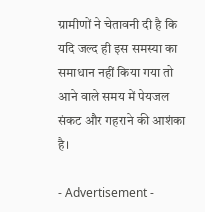ग्रामीणों ने चेतावनी दी है कि यदि जल्द ही इस समस्या का समाधान नहीं किया गया तो आने वाले समय में पेयजल संकट और गहराने की आशंका है।

- Advertisement -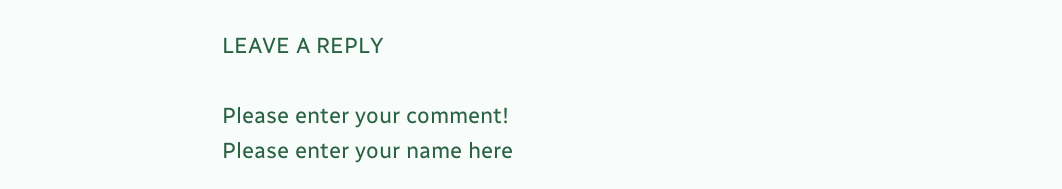LEAVE A REPLY

Please enter your comment!
Please enter your name here